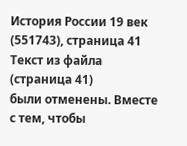История России 19 век (551743), страница 41
Текст из файла (страница 41)
были отменены. Вместе с тем, чтобы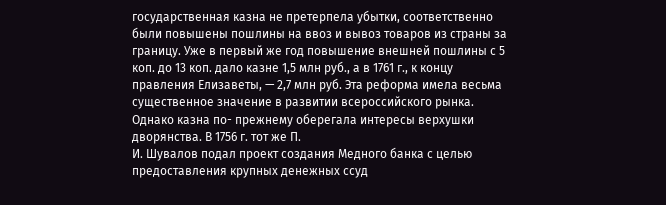государственная казна не претерпела убытки, соответственно были повышены пошлины на ввоз и вывоз товаров из страны за границу. Уже в первый же год повышение внешней пошлины с 5 коп. до 13 коп. дало казне 1,5 млн руб., а в 1761 г., к концу правления Елизаветы, — 2,7 млн руб. Эта реформа имела весьма существенное значение в развитии всероссийского рынка. Однако казна по- прежнему оберегала интересы верхушки дворянства. В 1756 г. тот же П.
И. Шувалов подал проект создания Медного банка с целью предоставления крупных денежных ссуд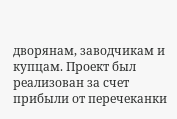дворянам, заводчикам и купцам. Проект был реализован за счет прибыли от перечеканки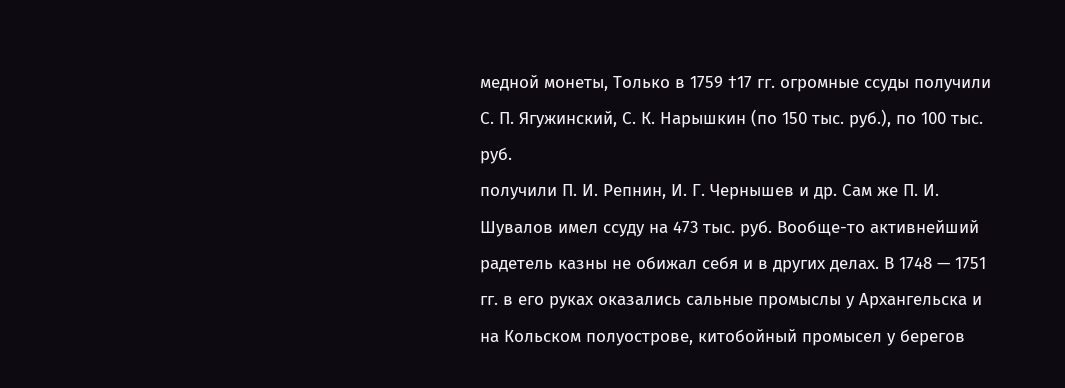медной монеты, Только в 1759 †17 гг. огромные ссуды получили С. П. Ягужинский, С. К. Нарышкин (по 150 тыс. руб.), по 100 тыс. руб.
получили П. И. Репнин, И. Г. Чернышев и др. Сам же П. И. Шувалов имел ссуду на 473 тыс. руб. Вообще-то активнейший радетель казны не обижал себя и в других делах. В 1748 — 1751 гг. в его руках оказались сальные промыслы у Архангельска и на Кольском полуострове, китобойный промысел у берегов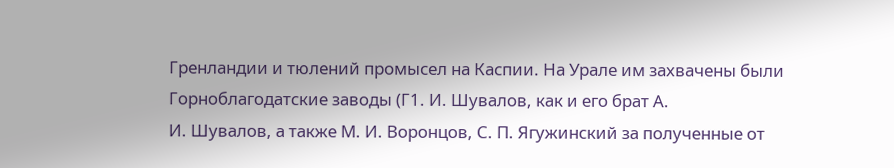Гренландии и тюлений промысел на Каспии. На Урале им захвачены были Горноблагодатские заводы (Г1. И. Шувалов, как и его брат А.
И. Шувалов, а также М. И. Воронцов, С. П. Ягужинский за полученные от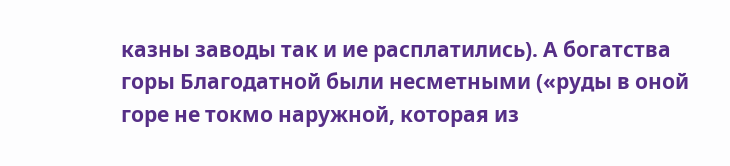казны заводы так и ие расплатились). А богатства горы Благодатной были несметными («руды в оной горе не токмо наружной, которая из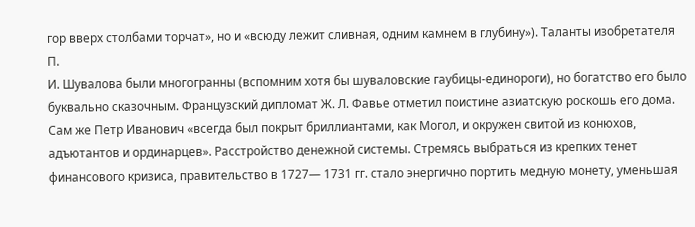гор вверх столбами торчат», но и «всюду лежит сливная, одним камнем в глубину»). Таланты изобретателя П.
И. Шувалова были многогранны (вспомним хотя бы шуваловские гаубицы-единороги), но богатство его было буквально сказочным. Французский дипломат Ж. Л. Фавье отметил поистине азиатскую роскошь его дома. Сам же Петр Иванович «всегда был покрыт бриллиантами, как Могол, и окружен свитой из конюхов, адъютантов и ординарцев». Расстройство денежной системы. Стремясь выбраться из крепких тенет финансового кризиса, правительство в 1727— 1731 гг. стало энергично портить медную монету, уменьшая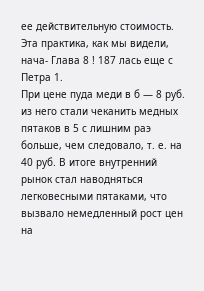ее действительную стоимость. Эта практика, как мы видели, нача- Глава 8 ! 187 лась еще с Петра 1.
При цене пуда меди в б — 8 руб. из него стали чеканить медных пятаков в 5 с лишним раэ больше, чем следовало, т. е. на 40 руб. В итоге внутренний рынок стал наводняться легковесными пятаками, что вызвало немедленный рост цен на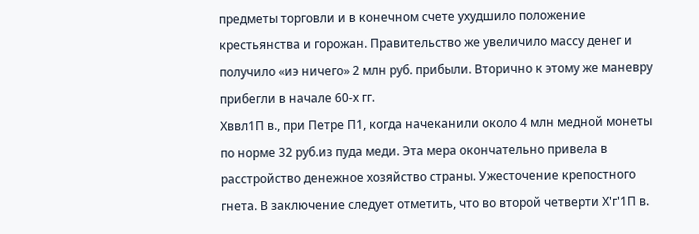предметы торговли и в конечном счете ухудшило положение крестьянства и горожан. Правительство же увеличило массу денег и получило «иэ ничего» 2 млн руб. прибыли. Вторично к этому же маневру прибегли в начале 60-х гг.
Хввл1П в., при Петре П1, когда начеканили около 4 млн медной монеты по норме 32 руб.из пуда меди. Эта мера окончательно привела в расстройство денежное хозяйство страны. Ужесточение крепостного гнета. В заключение следует отметить, что во второй четверти Х'г'1П в.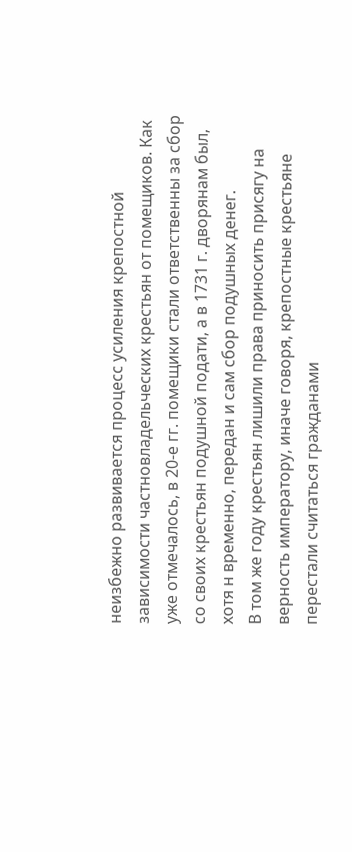неизбежно развивается процесс усиления крепостной зависимости частновладельческих крестьян от помещиков. Как уже отмечалось, в 20-е гг. помещики стали ответственны за сбор со своих крестьян подушной подати, а в 1731 г. дворянам был, хотя н временно, передан и сам сбор подушных денег.
В том же году крестьян лишили права приносить присягу на верность императору, иначе говоря, крепостные крестьяне перестали считаться гражданами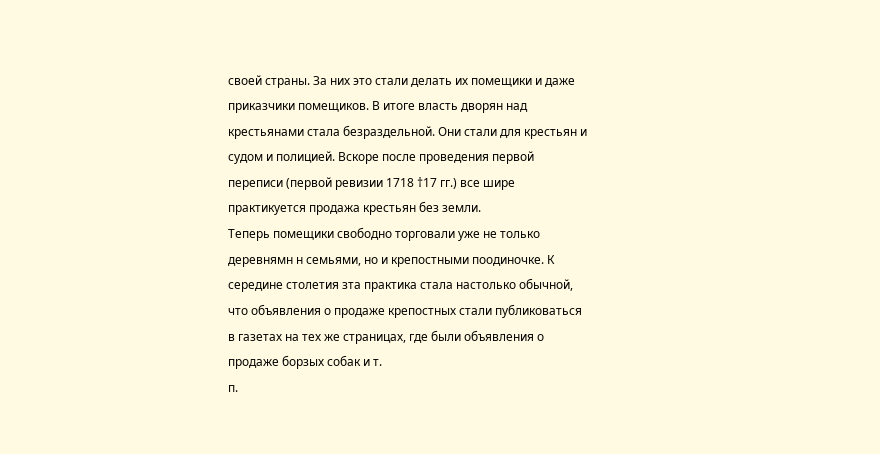своей страны. За них это стали делать их помещики и даже приказчики помещиков. В итоге власть дворян над крестьянами стала безраздельной. Они стали для крестьян и судом и полицией. Вскоре после проведения первой переписи (первой ревизии 1718 †17 гг.) все шире практикуется продажа крестьян без земли.
Теперь помещики свободно торговали уже не только деревнямн н семьями, но и крепостными поодиночке. К середине столетия зта практика стала настолько обычной, что объявления о продаже крепостных стали публиковаться в газетах на тех же страницах, где были объявления о продаже борзых собак и т.
п.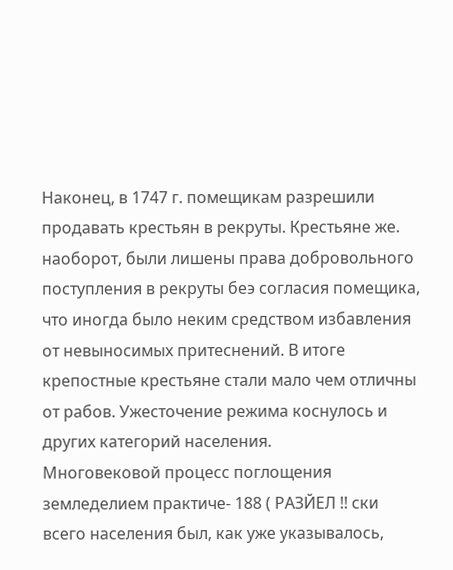Наконец, в 1747 г. помещикам разрешили продавать крестьян в рекруты. Крестьяне же. наоборот, были лишены права добровольного поступления в рекруты беэ согласия помещика, что иногда было неким средством избавления от невыносимых притеснений. В итоге крепостные крестьяне стали мало чем отличны от рабов. Ужесточение режима коснулось и других категорий населения.
Многовековой процесс поглощения земледелием практиче- 188 ( РАЗЙЕЛ !! ски всего населения был, как уже указывалось,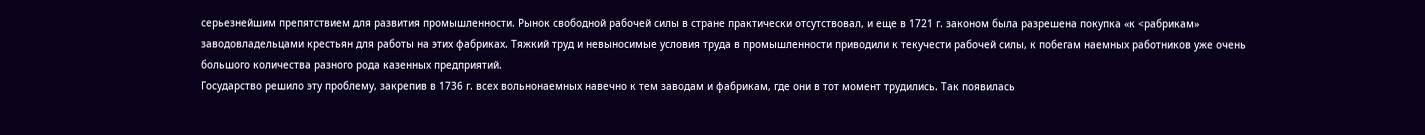серьезнейшим препятствием для развития промышленности. Рынок свободной рабочей силы в стране практически отсутствовал, и еще в 1721 г. законом была разрешена покупка «к <рабрикам» заводовладельцами крестьян для работы на этих фабриках. Тяжкий труд и невыносимые условия труда в промышленности приводили к текучести рабочей силы, к побегам наемных работников уже очень большого количества разного рода казенных предприятий.
Государство решило эту проблему, закрепив в 1736 г. всех вольнонаемных навечно к тем заводам и фабрикам, где они в тот момент трудились. Так появилась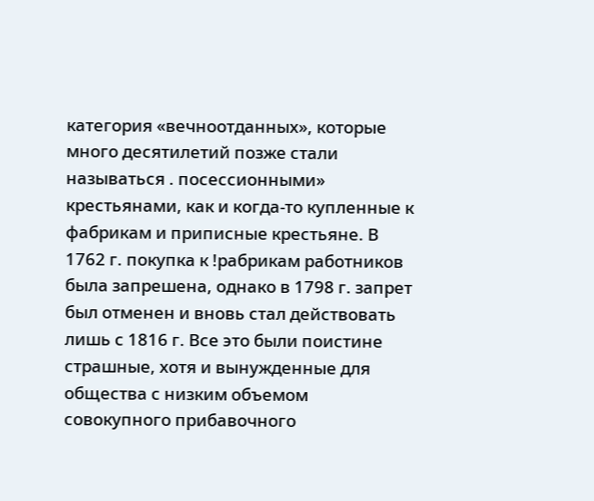категория «вечноотданных», которые много десятилетий позже стали называться . посессионными» крестьянами, как и когда-то купленные к фабрикам и приписные крестьяне. В 1762 г. покупка к !рабрикам работников была запрешена, однако в 1798 г. запрет был отменен и вновь стал действовать лишь с 1816 г. Все это были поистине страшные, хотя и вынужденные для общества с низким объемом совокупного прибавочного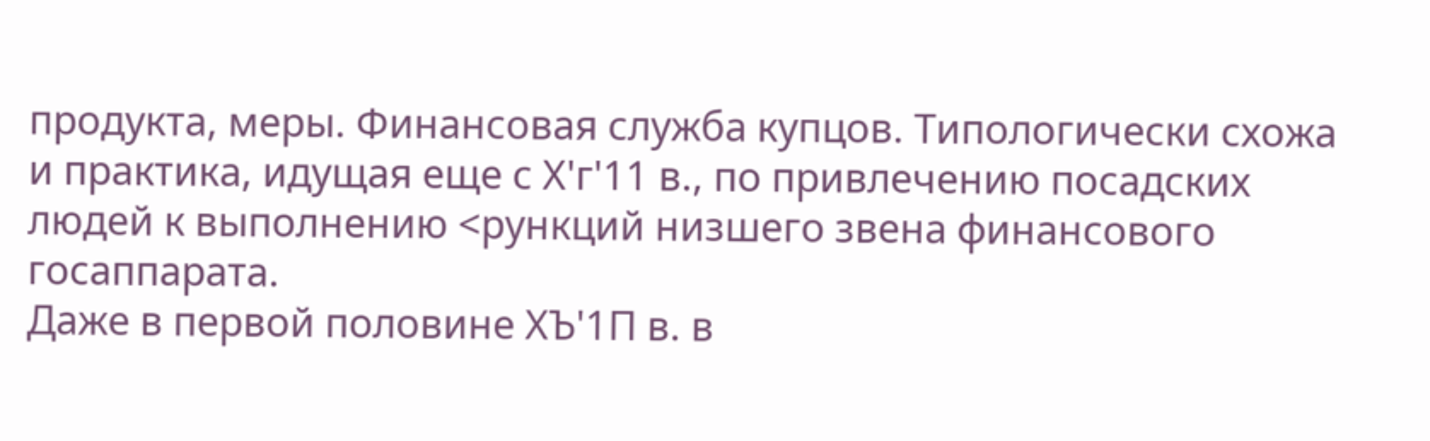продукта, меры. Финансовая служба купцов. Типологически схожа и практика, идущая еще с Х'г'11 в., по привлечению посадских людей к выполнению <рункций низшего звена финансового госаппарата.
Даже в первой половине ХЪ'1П в. в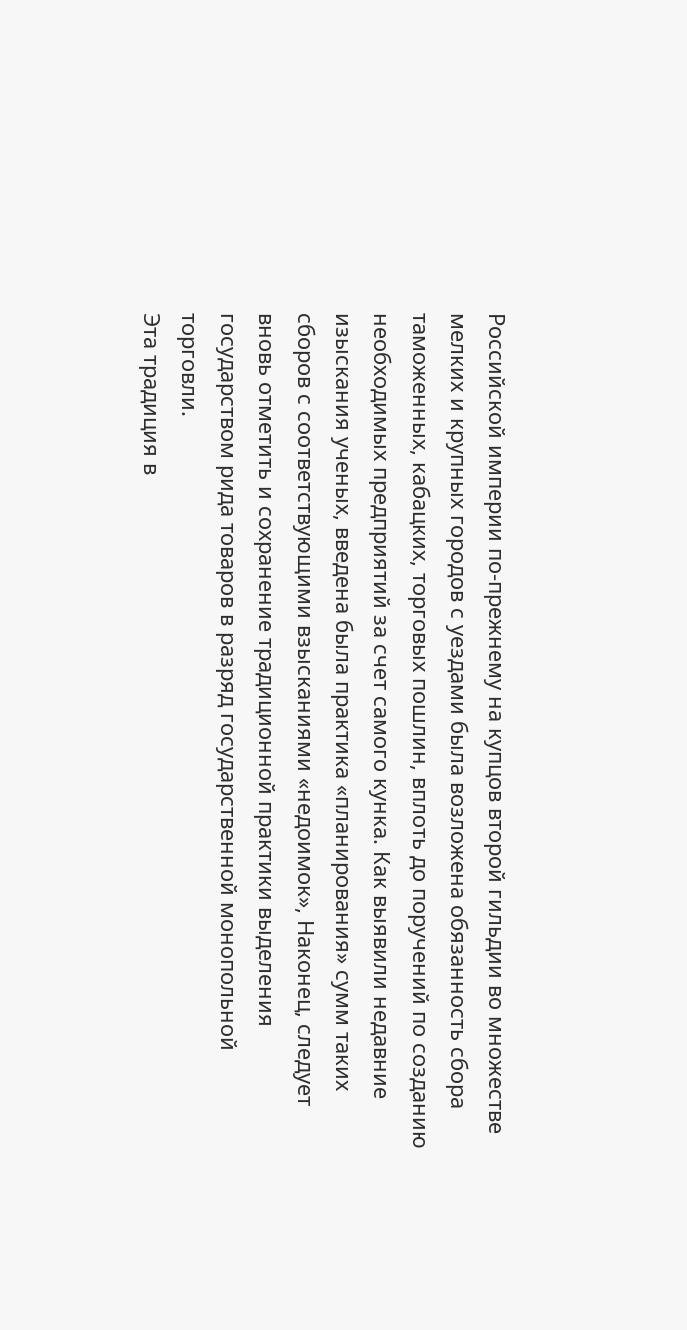Российской империи по-прежнему на купцов второй гильдии во множестве мелких и крупных городов с уездами была возложена обязанность сбора таможенных, кабацких, торговых пошлин, вплоть до поручений по созданию необходимых предприятий за счет самого кунка. Как выявили недавние изыскания ученых, введена была практика «планирования» сумм таких сборов с соответствующими взысканиями «недоимок», Наконец, следует вновь отметить и сохранение традиционной практики выделения государством рида товаров в разряд государственной монопольной торговли.
Эта традиция в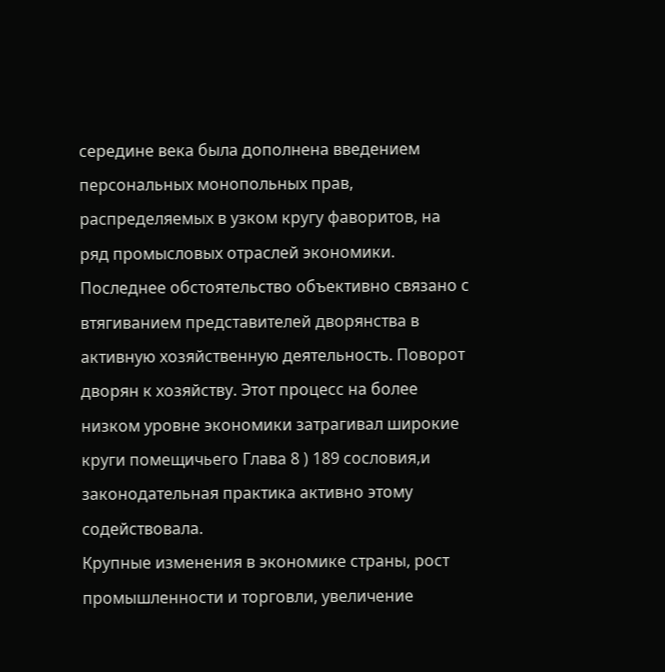середине века была дополнена введением персональных монопольных прав, распределяемых в узком кругу фаворитов, на ряд промысловых отраслей экономики. Последнее обстоятельство объективно связано с втягиванием представителей дворянства в активную хозяйственную деятельность. Поворот дворян к хозяйству. Этот процесс на более низком уровне экономики затрагивал широкие круги помещичьего Глава 8 ) 189 сословия,и законодательная практика активно этому содействовала.
Крупные изменения в экономике страны, рост промышленности и торговли, увеличение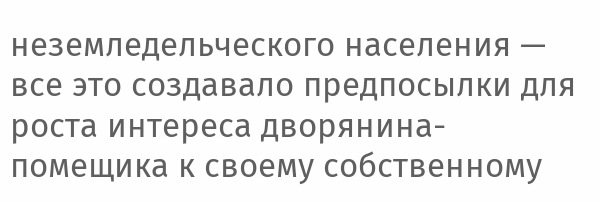неземледельческого населения — все это создавало предпосылки для роста интереса дворянина-помещика к своему собственному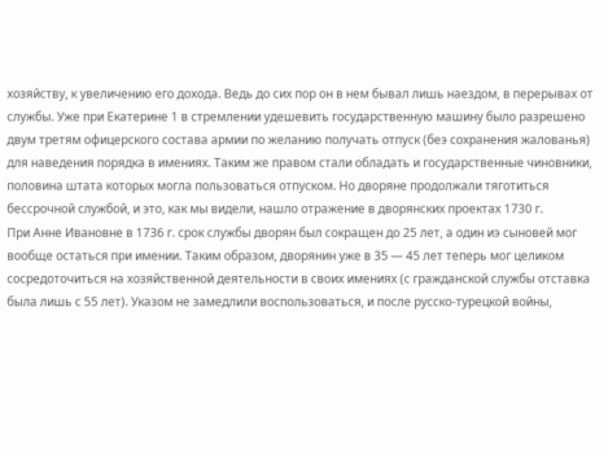хозяйству, к увеличению его дохода. Ведь до сих пор он в нем бывал лишь наездом, в перерывах от службы. Уже при Екатерине 1 в стремлении удешевить государственную машину было разрешено двум третям офицерского состава армии по желанию получать отпуск (беэ сохранения жалованья) для наведения порядка в имениях. Таким же правом стали обладать и государственные чиновники, половина штата которых могла пользоваться отпуском. Но дворяне продолжали тяготиться бессрочной службой, и это, как мы видели, нашло отражение в дворянских проектах 1730 г.
При Анне Ивановне в 1736 г. срок службы дворян был сокращен до 25 лет, а один иэ сыновей мог вообще остаться при имении. Таким образом, дворянин уже в 35 — 45 лет теперь мог целиком сосредоточиться на хозяйственной деятельности в своих имениях (с гражданской службы отставка была лишь с 55 лет). Указом не замедлили воспользоваться, и после русско-турецкой войны,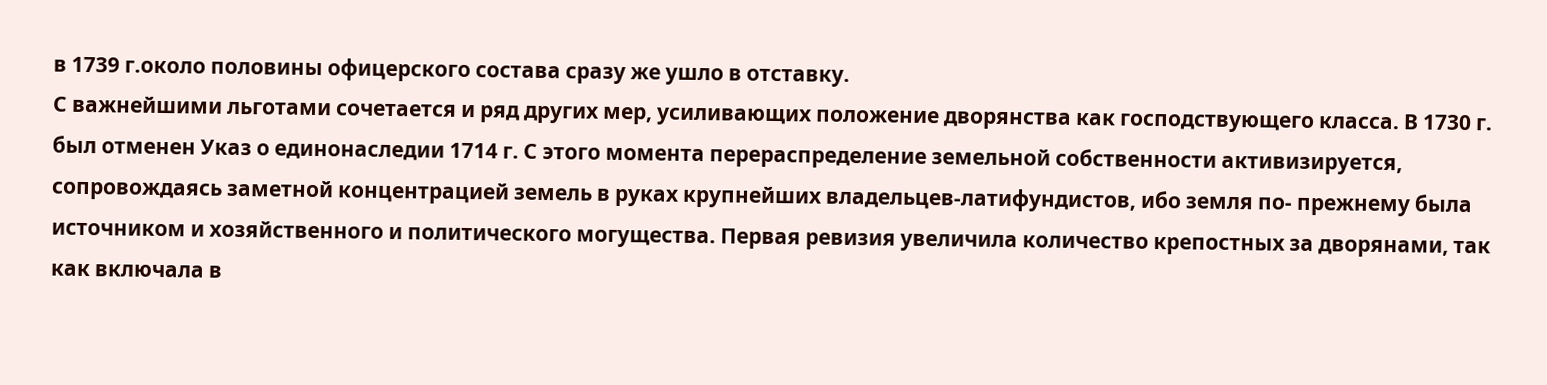в 1739 г.около половины офицерского состава сразу же ушло в отставку.
С важнейшими льготами сочетается и ряд других мер, усиливающих положение дворянства как господствующего класса. В 1730 г. был отменен Указ о единонаследии 1714 г. С этого момента перераспределение земельной собственности активизируется, сопровождаясь заметной концентрацией земель в руках крупнейших владельцев-латифундистов, ибо земля по- прежнему была источником и хозяйственного и политического могущества. Первая ревизия увеличила количество крепостных за дворянами, так как включала в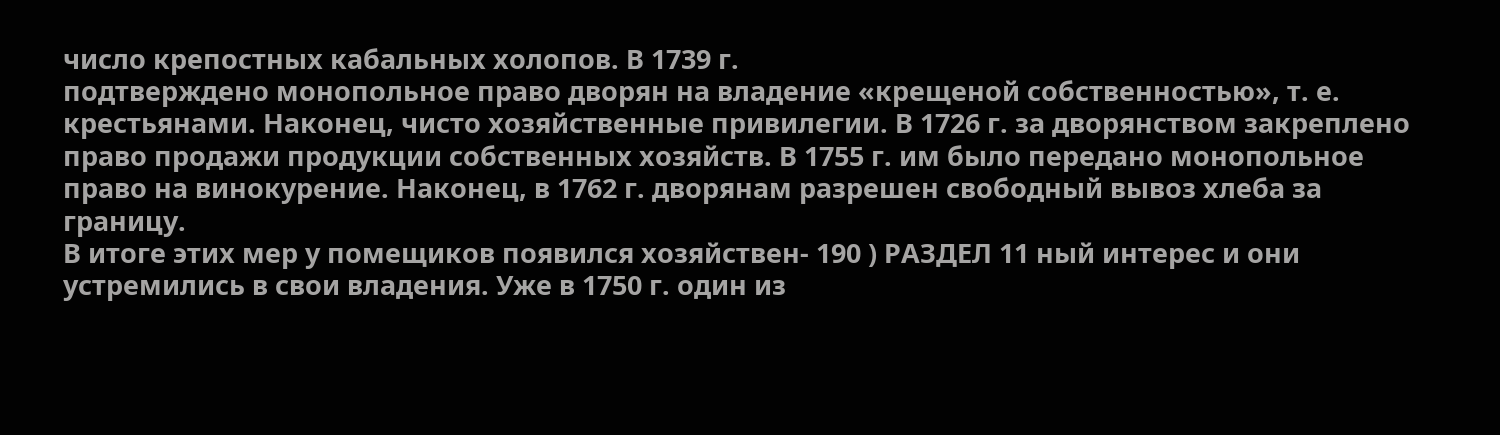число крепостных кабальных холопов. В 1739 г.
подтверждено монопольное право дворян на владение «крещеной собственностью», т. е. крестьянами. Наконец, чисто хозяйственные привилегии. В 1726 г. за дворянством закреплено право продажи продукции собственных хозяйств. В 1755 г. им было передано монопольное право на винокурение. Наконец, в 1762 г. дворянам разрешен свободный вывоз хлеба за границу.
В итоге этих мер у помещиков появился хозяйствен- 190 ) РАЗДЕЛ 11 ный интерес и они устремились в свои владения. Уже в 1750 г. один из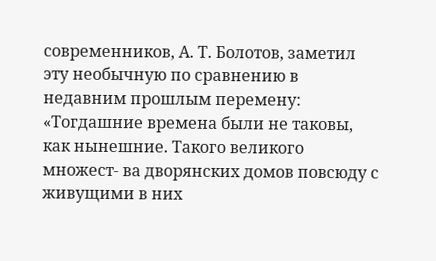современников, А. Т. Болотов, заметил эту необычную по сравнению в недавним прошлым перемену: «Тогдашние времена были не таковы, как нынешние. Такого великого множест- ва дворянских домов повсюду с живущими в них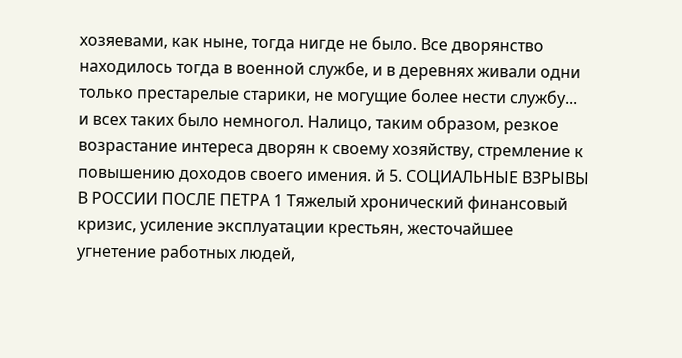хозяевами, как ныне, тогда нигде не было. Все дворянство находилось тогда в военной службе, и в деревнях живали одни только престарелые старики, не могущие более нести службу...
и всех таких было немногол. Налицо, таким образом, резкое возрастание интереса дворян к своему хозяйству, стремление к повышению доходов своего имения. й 5. СОЦИАЛЬНЫЕ ВЗРЫВЫ В РОССИИ ПОСЛЕ ПЕТРА 1 Тяжелый хронический финансовый кризис, усиление эксплуатации крестьян, жесточайшее угнетение работных людей,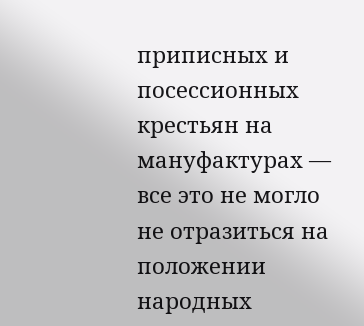приписных и посессионных крестьян на мануфактурах — все это не могло не отразиться на положении народных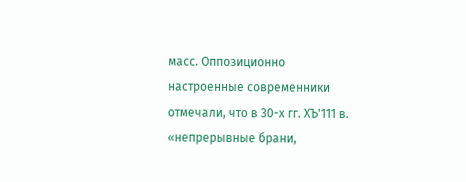масс. Оппозиционно настроенные современники отмечали, что в 30-х гг. ХЪ'111 в. «непрерывные брани,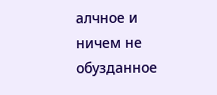алчное и ничем не обузданное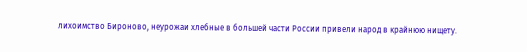лихоимство Бироново, неурожаи хлебные в большей части России привели народ в крайнюю нищету.